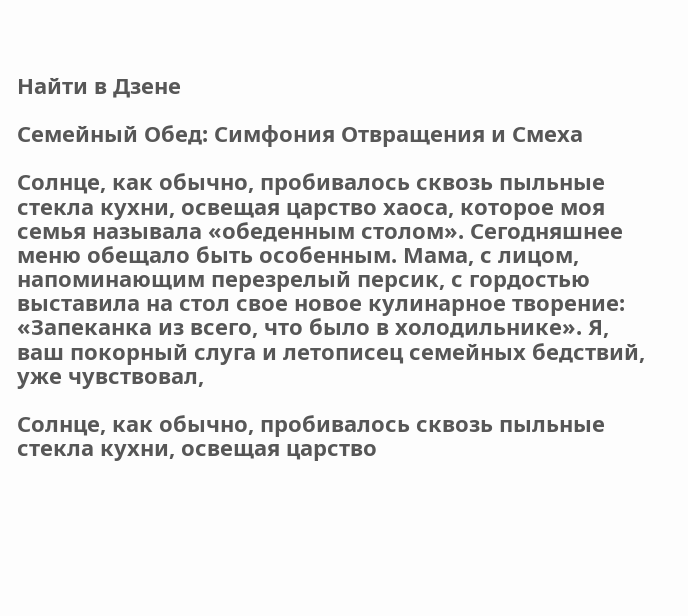Найти в Дзене

Семейный Обед: Симфония Отвращения и Смеха

Солнце, как обычно, пробивалось сквозь пыльные стекла кухни, освещая царство хаоса, которое моя семья называла «обеденным столом». Сегодняшнее меню обещало быть особенным. Мама, с лицом, напоминающим перезрелый персик, с гордостью выставила на стол свое новое кулинарное творение: «Запеканка из всего, что было в холодильнике». Я, ваш покорный слуга и летописец семейных бедствий, уже чувствовал,

Солнце, как обычно, пробивалось сквозь пыльные стекла кухни, освещая царство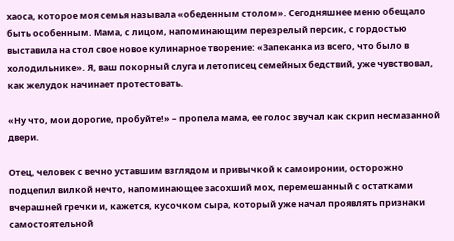хаоса, которое моя семья называла «обеденным столом». Сегодняшнее меню обещало быть особенным. Мама, с лицом, напоминающим перезрелый персик, с гордостью выставила на стол свое новое кулинарное творение: «Запеканка из всего, что было в холодильнике». Я, ваш покорный слуга и летописец семейных бедствий, уже чувствовал, как желудок начинает протестовать.

«Ну что, мои дорогие, пробуйте!» – пропела мама, ее голос звучал как скрип несмазанной двери.

Отец, человек с вечно уставшим взглядом и привычкой к самоиронии, осторожно подцепил вилкой нечто, напоминающее засохший мох, перемешанный с остатками вчерашней гречки и, кажется, кусочком сыра, который уже начал проявлять признаки самостоятельной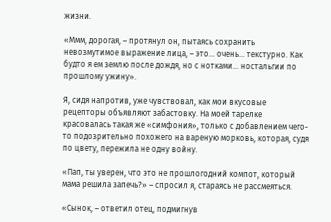жизни.

«Ммм, дорогая, – протянул он, пытаясь сохранить невозмутимое выражение лица, – это… очень… текстурно. Как будто я ем землю после дождя, но с нотками… ностальгии по прошлому ужину».

Я, сидя напротив, уже чувствовал, как мои вкусовые рецепторы объявляют забастовку. На моей тарелке красовалась такая же «симфония», только с добавлением чего-то подозрительно похожего на вареную морковь, которая, судя по цвету, пережила не одну войну.

«Пап, ты уверен, что это не прошлогодний компот, который мама решила запечь?» – спросил я, стараясь не рассмеяться.

«Сынок, – ответил отец, подмигнув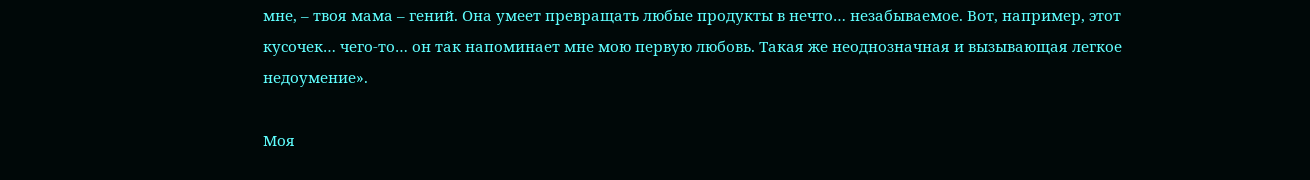мне, – твоя мама – гений. Она умеет превращать любые продукты в нечто… незабываемое. Вот, например, этот кусочек… чего-то… он так напоминает мне мою первую любовь. Такая же неоднозначная и вызывающая легкое недоумение».

Моя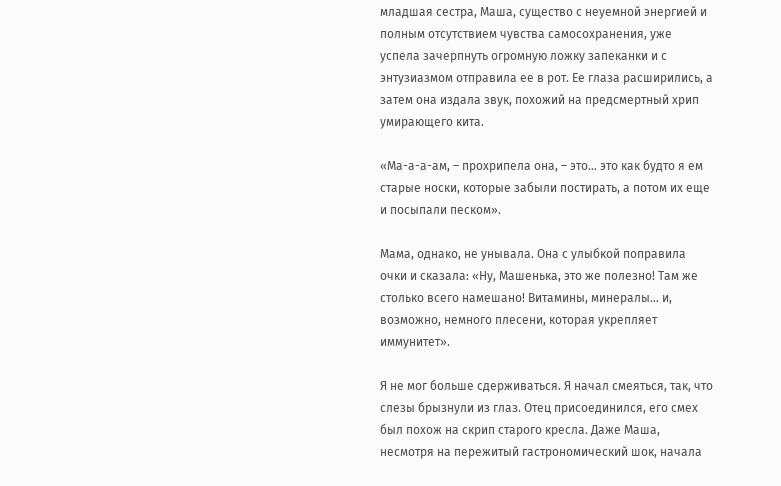младшая сестра, Маша, существо с неуемной энергией и полным отсутствием чувства самосохранения, уже успела зачерпнуть огромную ложку запеканки и с энтузиазмом отправила ее в рот. Ее глаза расширились, а затем она издала звук, похожий на предсмертный хрип умирающего кита.

«Ма-а-а-ам, – прохрипела она, – это… это как будто я ем старые носки, которые забыли постирать, а потом их еще и посыпали песком».

Мама, однако, не унывала. Она с улыбкой поправила очки и сказала: «Ну, Машенька, это же полезно! Там же столько всего намешано! Витамины, минералы… и, возможно, немного плесени, которая укрепляет иммунитет».

Я не мог больше сдерживаться. Я начал смеяться, так, что слезы брызнули из глаз. Отец присоединился, его смех был похож на скрип старого кресла. Даже Маша, несмотря на пережитый гастрономический шок, начала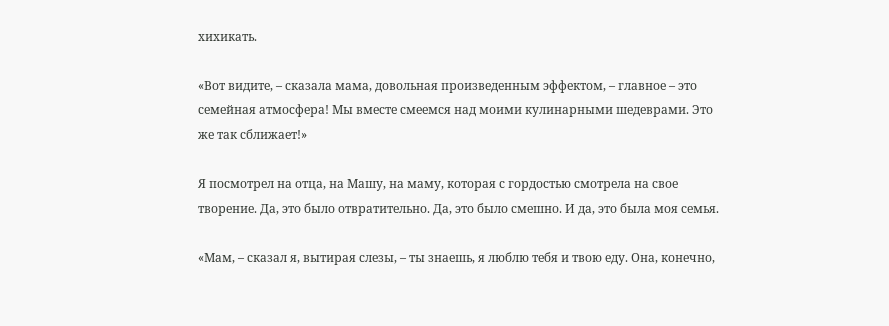хихикать.

«Вот видите, – сказала мама, довольная произведенным эффектом, – главное – это семейная атмосфера! Мы вместе смеемся над моими кулинарными шедеврами. Это же так сближает!»

Я посмотрел на отца, на Машу, на маму, которая с гордостью смотрела на свое творение. Да, это было отвратительно. Да, это было смешно. И да, это была моя семья.

«Мам, – сказал я, вытирая слезы, – ты знаешь, я люблю тебя и твою еду. Она, конечно,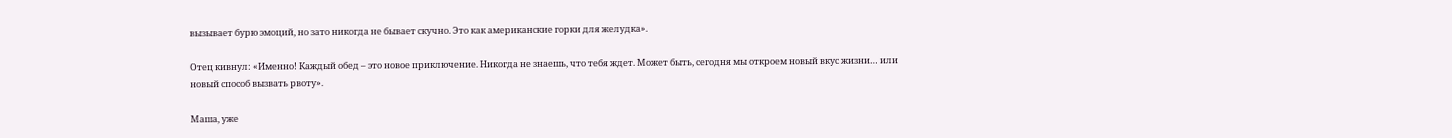вызывает бурю эмоций, но зато никогда не бывает скучно. Это как американские горки для желудка».

Отец кивнул: «Именно! Каждый обед – это новое приключение. Никогда не знаешь, что тебя ждет. Может быть, сегодня мы откроем новый вкус жизни… или новый способ вызвать рвоту».

Маша, уже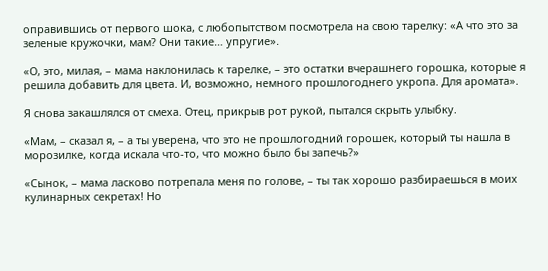оправившись от первого шока, с любопытством посмотрела на свою тарелку: «А что это за зеленые кружочки, мам? Они такие… упругие».

«О, это, милая, – мама наклонилась к тарелке, – это остатки вчерашнего горошка, которые я решила добавить для цвета. И, возможно, немного прошлогоднего укропа. Для аромата».

Я снова закашлялся от смеха. Отец, прикрыв рот рукой, пытался скрыть улыбку.

«Мам, – сказал я, – а ты уверена, что это не прошлогодний горошек, который ты нашла в морозилке, когда искала что-то, что можно было бы запечь?»

«Сынок, – мама ласково потрепала меня по голове, – ты так хорошо разбираешься в моих кулинарных секретах! Но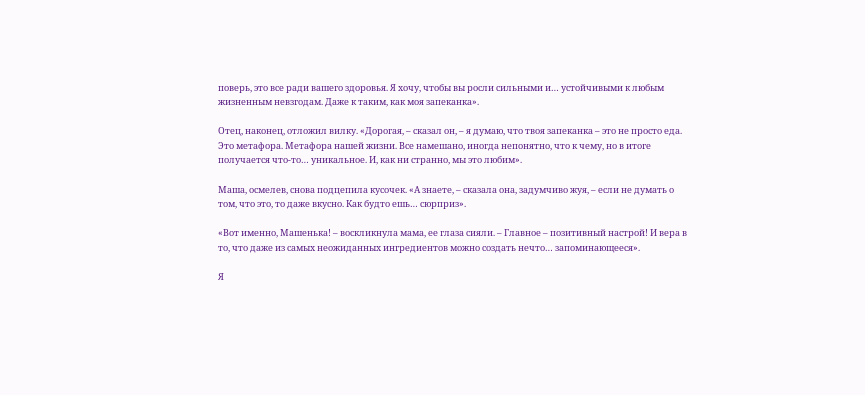поверь, это все ради вашего здоровья. Я хочу, чтобы вы росли сильными и… устойчивыми к любым жизненным невзгодам. Даже к таким, как моя запеканка».

Отец, наконец, отложил вилку. «Дорогая, – сказал он, – я думаю, что твоя запеканка – это не просто еда. Это метафора. Метафора нашей жизни. Все намешано, иногда непонятно, что к чему, но в итоге получается что-то… уникальное. И, как ни странно, мы это любим».

Маша, осмелев, снова подцепила кусочек. «А знаете, – сказала она, задумчиво жуя, – если не думать о том, что это, то даже вкусно. Как будто ешь… сюрприз».

«Вот именно, Машенька! – воскликнула мама, ее глаза сияли. – Главное – позитивный настрой! И вера в то, что даже из самых неожиданных ингредиентов можно создать нечто… запоминающееся».

Я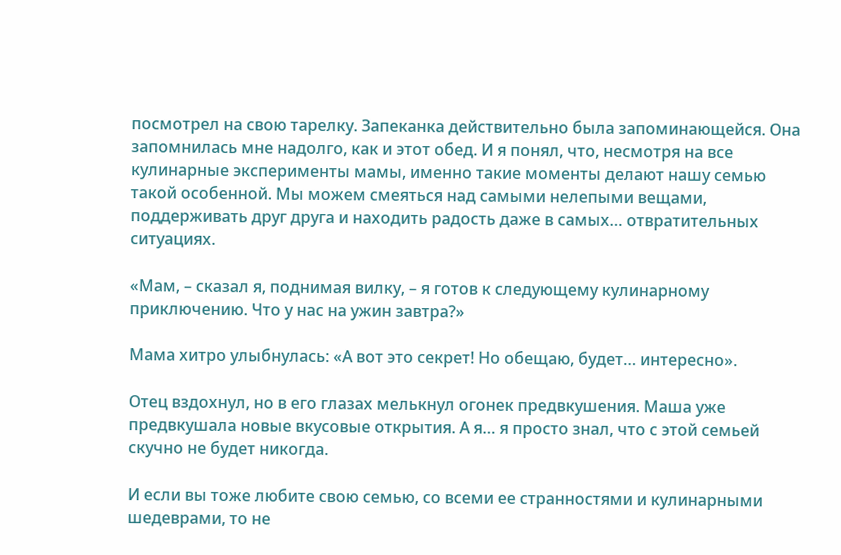посмотрел на свою тарелку. Запеканка действительно была запоминающейся. Она запомнилась мне надолго, как и этот обед. И я понял, что, несмотря на все кулинарные эксперименты мамы, именно такие моменты делают нашу семью такой особенной. Мы можем смеяться над самыми нелепыми вещами, поддерживать друг друга и находить радость даже в самых… отвратительных ситуациях.

«Мам, – сказал я, поднимая вилку, – я готов к следующему кулинарному приключению. Что у нас на ужин завтра?»

Мама хитро улыбнулась: «А вот это секрет! Но обещаю, будет… интересно».

Отец вздохнул, но в его глазах мелькнул огонек предвкушения. Маша уже предвкушала новые вкусовые открытия. А я… я просто знал, что с этой семьей скучно не будет никогда.

И если вы тоже любите свою семью, со всеми ее странностями и кулинарными шедеврами, то не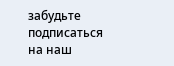забудьте подписаться на наш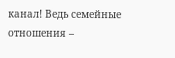канал! Ведь семейные отношения –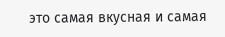это самая вкусная и самая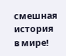смешная история в мире!